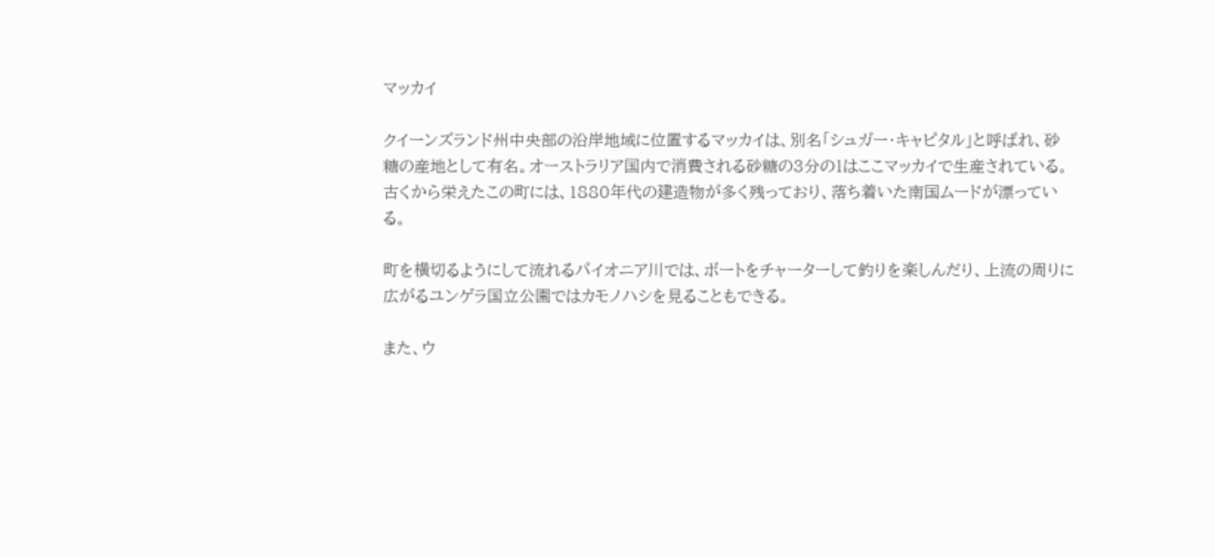マッカイ

クイーンズランド州中央部の沿岸地域に位置するマッカイは、別名「シュガー・キャピタル」と呼ばれ、砂糖の産地として有名。オーストラリア国内で消費される砂糖の3分の1はここマッカイで生産されている。古くから栄えたこの町には、1880年代の建造物が多く残っており、落ち着いた南国ムードが漂っている。

町を横切るようにして流れるパイオニア川では、ボートをチャーターして釣りを楽しんだり、上流の周りに広がるユンゲラ国立公園ではカモノハシを見ることもできる。

また、ウ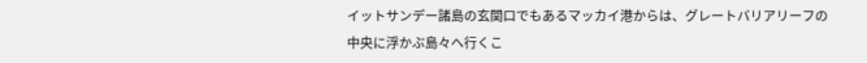イットサンデー諸島の玄関口でもあるマッカイ港からは、グレートバリアリーフの中央に浮かぶ島々へ行くこ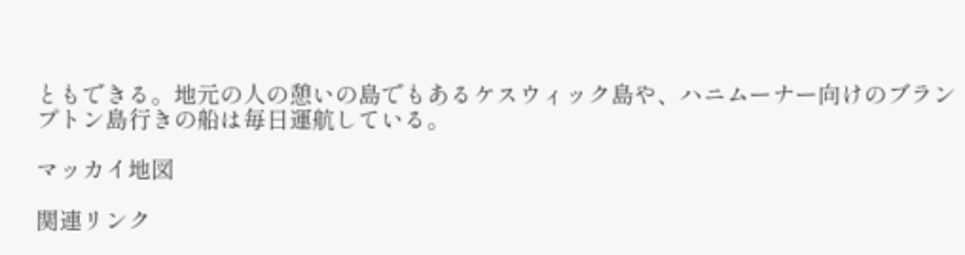ともできる。地元の人の憩いの島でもあるケスウィック島や、ハニムーナー向けのブランプトン島行きの船は毎日運航している。

マッカイ地図

関連リンク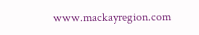www.mackayregion.com